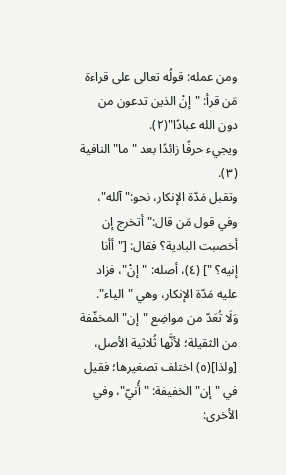ومن عمله: قولُه تعالى على قراءة مَن قرأ: "إنْ الذين تدعون من دون الله عبادًا"(٢).
ويجيء حرفًا زائدًا بعد "ما" النافية (٣).
وتقبل مَدّة الإنكار، نحو:"آلله"، وفي قول مَن قال:"أتخرج إن أخصبت البادية؟ فقال: ["أأنا إنيه؟ "] (٤)، أصله: "إنْ"، فزاد عليه مَدّة الإنكار، وهي "الياء".
وَلَا تُعَدّ من مواضِع "إن" المخفّفة من الثقيلة؛ لأنَّها ثُلاثية الأصل، [ولذا](٥) اختلف تصغيرها؛ فقيل في "إن" الخفيفة: "أُنيّ"، وفي الأخرى: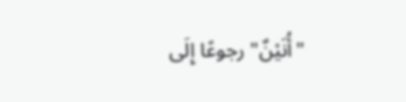"أُنَيْنٌ" رجوعًا إِلَى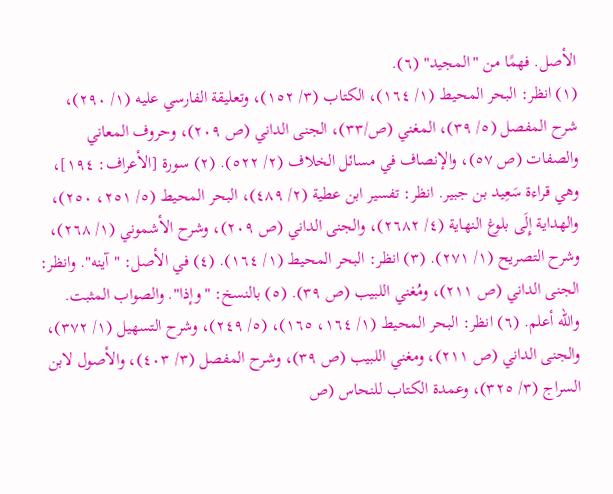الأصل. فهمًا من "المجيد" (٦).
(١) انظر: البحر المحيط (١/ ١٦٤)، الكتاب (٣/ ١٥٢)، وتعليقة الفارسي عليه (١/ ٢٩٠)، شرح المفصل (٥/ ٣٩)، المغني (ص/٣٣)، الجنى الداني (ص ٢٠٩)، وحروف المعاني والصفات (ص ٥٧)، والإنصاف في مسائل الخلاف (٢/ ٥٢٢). (٢) سورة [الأعراف: ١٩٤]، وهي قراءة سَعِيد بن جبير. انظر: تفسير ابن عطية (٢/ ٤٨٩)، البحر المحيط (٥/ ٢٥١، ٢٥٠)، والهداية إِلَى بلوغ النهاية (٤/ ٢٦٨٢)، والجنى الداني (ص ٢٠٩)، وشرح الأشموني (١/ ٢٦٨)، وشرح التصريح (١/ ٢٧١). (٣) انظر: البحر المحيط (١/ ١٦٤). (٤) في الأصل: "آينه". وانظر: الجنى الداني (ص ٢١١)، ومُغني اللبيب (ص ٣٩). (٥) بالنسخ: "وإذا". والصواب المثبت. والله أعلم. (٦) انظر: البحر المحيط (١/ ١٦٤، ١٦٥)، (٥/ ٢٤٩)، وشرح التسهيل (١/ ٣٧٢)، والجنى الداني (ص ٢١١)، ومغني اللبيب (ص ٣٩)، وشرح المفصل (٣/ ٤٠٣)، والأصول لابن السراج (٣/ ٣٢٥)، وعمدة الكتاب للنحاس (ص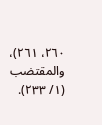٢٦٠، ٢٦١)، والمقتضب (١/ ٢٣٣).